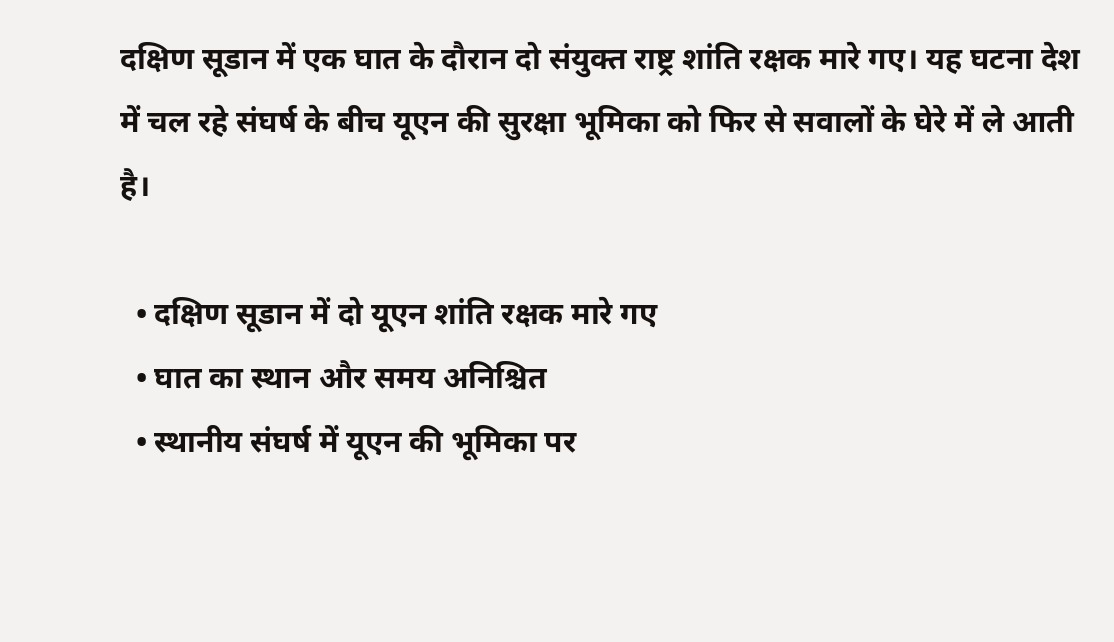दक्षिण सूडान में एक घात के दौरान दो संयुक्त राष्ट्र शांति रक्षक मारे गए। यह घटना देश में चल रहे संघर्ष के बीच यूएन की सुरक्षा भूमिका को फिर से सवालों के घेरे में ले आती है।

  • दक्षिण सूडान में दो यूएन शांति रक्षक मारे गए
  • घात का स्थान और समय अनिश्चित
  • स्थानीय संघर्ष में यूएन की भूमिका पर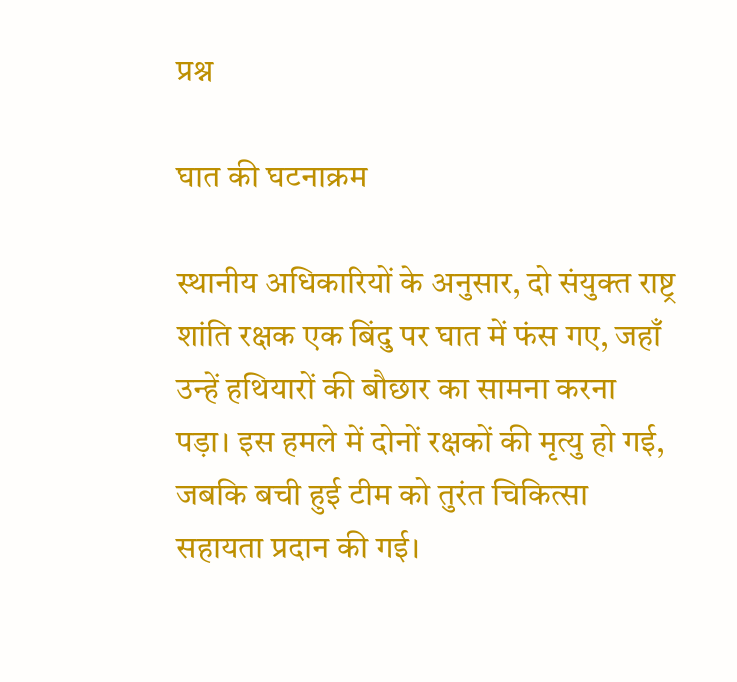प्रश्न

घात की घटनाक्रम

स्थानीय अधिकारियों के अनुसार, दो संयुक्त राष्ट्र शांति रक्षक एक बिंदु पर घात में फंस गए, जहाँ उन्हें हथियारों की बौछार का सामना करना पड़ा। इस हमले में दोनों रक्षकों की मृत्यु हो गई, जबकि बची हुई टीम को तुरंत चिकित्सा सहायता प्रदान की गई।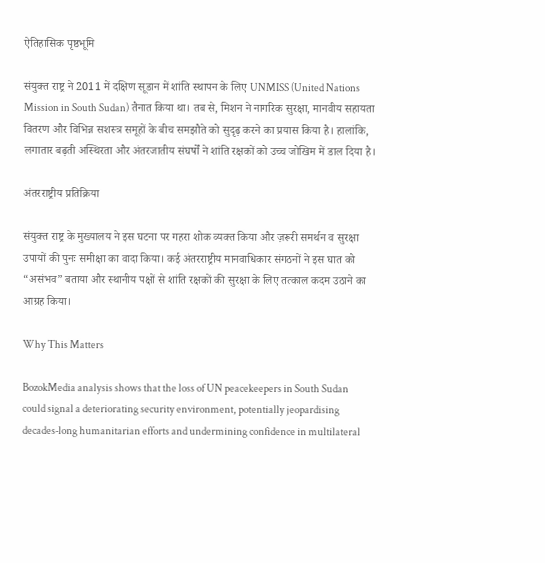ऐतिहासिक पृष्ठभूमि

संयुक्त राष्ट्र ने 2011 में दक्षिण सूडान में शांति स्थापन के लिए UNMISS (United Nations Mission in South Sudan) तैनात किया था। तब से, मिशन ने नागरिक सुरक्षा, मानवीय सहायता वितरण और विभिन्न सशस्त्र समूहों के बीच समझौते को सुदृढ़ करने का प्रयास किया है। हालांकि, लगातार बढ़ती अस्थिरता और अंतरजातीय संघर्षों ने शांति रक्षकों को उच्च जोखिम में डाल दिया है।

अंतरराष्ट्रीय प्रतिक्रिया

संयुक्त राष्ट्र के मुख्यालय ने इस घटना पर गहरा शोक व्यक्त किया और ज़रूरी समर्थन व सुरक्षा उपायों की पुनः समीक्षा का वादा किया। कई अंतरराष्ट्रीय मानवाधिकार संगठनों ने इस घात को “असंभव” बताया और स्थानीय पक्षों से शांति रक्षकों की सुरक्षा के लिए तत्काल कदम उठाने का आग्रह किया।

Why This Matters

BozokMedia analysis shows that the loss of UN peacekeepers in South Sudan could signal a deteriorating security environment, potentially jeopardising decades‑long humanitarian efforts and undermining confidence in multilateral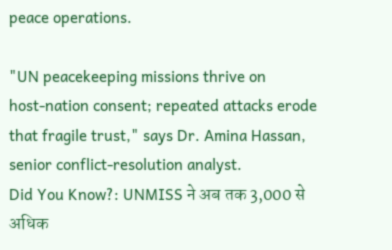peace operations.

"UN peacekeeping missions thrive on host‑nation consent; repeated attacks erode that fragile trust," says Dr. Amina Hassan, senior conflict‑resolution analyst.
Did You Know?: UNMISS ने अब तक 3,000 से अधिक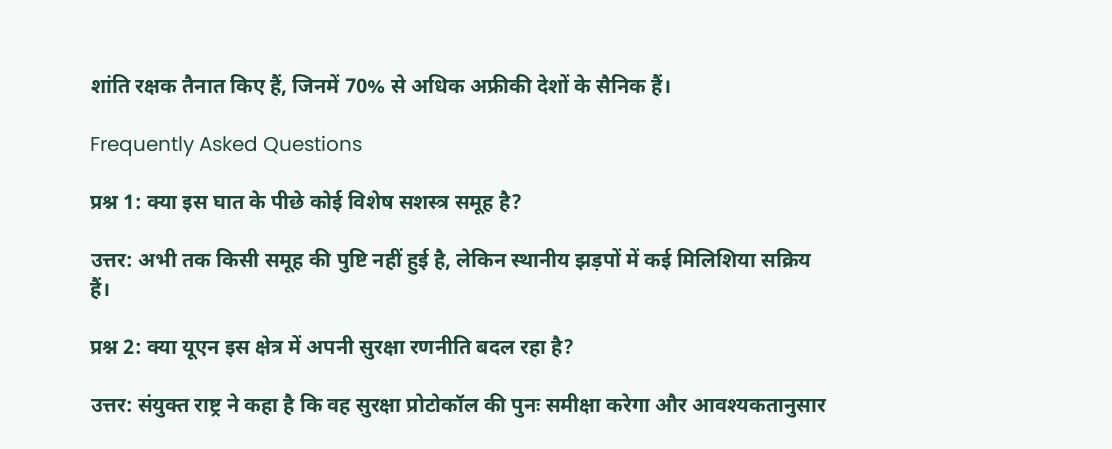शांति रक्षक तैनात किए हैं, जिनमें 70% से अधिक अफ्रीकी देशों के सैनिक हैं।

Frequently Asked Questions

प्रश्न 1: क्या इस घात के पीछे कोई विशेष सशस्त्र समूह है?

उत्तर: अभी तक किसी समूह की पुष्टि नहीं हुई है, लेकिन स्थानीय झड़पों में कई मिलिशिया सक्रिय हैं।

प्रश्न 2: क्या यूएन इस क्षेत्र में अपनी सुरक्षा रणनीति बदल रहा है?

उत्तर: संयुक्त राष्ट्र ने कहा है कि वह सुरक्षा प्रोटोकॉल की पुनः समीक्षा करेगा और आवश्यकतानुसार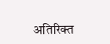अतिरिक्त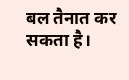बल तैनात कर सकता है।